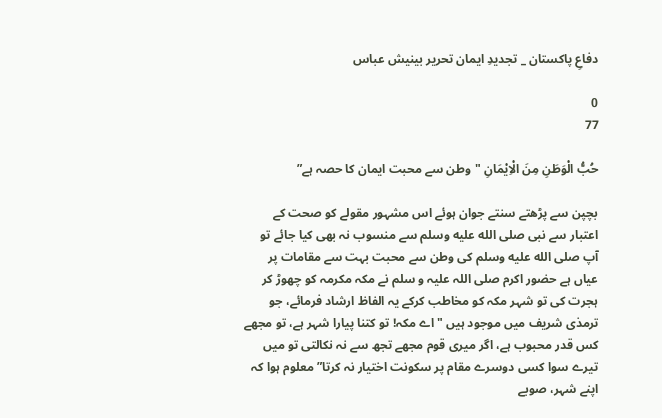دفاعِ پاکستان _ تجدیدِ ایمان تحریر بینیش عباس

0
77

حُبُّ الْوَطَنِ مِنَ الْاِیْمَانِ "وطن سے محبت ایمان کا حصہ ہے”

بچپن سے پڑھتے سنتے جوان ہوئے اس مشہور مقولے کو صحت کے اعتبار سے نبی صلى الله عليه وسلم سے منسوب نہ بھی کیا جائے تو آپ صلى الله عليه وسلم کی وطن سے محبت بہت سے مقامات پر عیاں ہے حضور اکرم صلی اللہ علیہ و سلم نے مکہ مکرمہ کو چھوڑ کر ہجرت کی تو شہر مکہ کو مخاطب کرکے یہ الفاظ ارشاد فرمائے، جو ترمذی شریف میں موجود ہیں "اے مکہ! تو کتنا پیارا شہر ہے، تو مجھے کس قدر محبوب ہے، اگر میری قوم مجھے تجھ سے نہ نکالتی تو میں تیرے سوا کسی دوسرے مقام پر سکونت اختیار نہ کرتا” معلوم ہوا کہ اپنے شہر، صوبے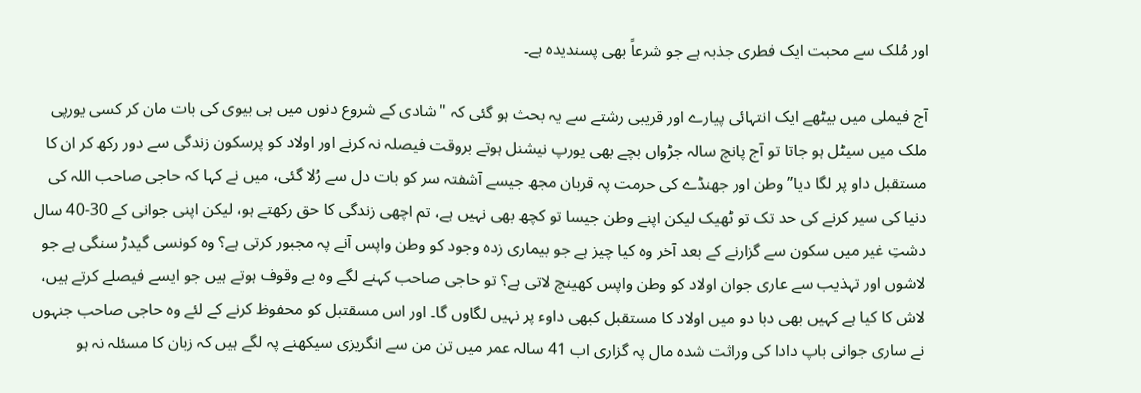اور مُلک سے محبت ایک فطری جذبہ ہے جو شرعاً بھی پسندیدہ ہے۔

آج فیملی میں بیٹھے ایک انتہائی پیارے اور قریبی رشتے سے یہ بحث ہو گئی کہ "شادی کے شروع دنوں میں ہی بیوی کی بات مان کر کسی یورپی ملک میں سیٹل ہو جاتا تو آج پانچ سالہ جڑواں بچے بھی یورپ نیشنل ہوتے بروقت فیصلہ نہ کرنے اور اولاد کو پرسکون زندگی سے دور رکھ کر ان کا مستقبل داو پر لگا دیا” وطن اور جھنڈے کی حرمت پہ قربان مجھ جیسے آشفتہ سر کو بات دل سے رُلا گئی، میں نے کہا کہ حاجی صاحب اللہ کی دنیا کی سیر کرنے کی حد تک تو ٹھیک لیکن اپنے وطن جیسا تو کچھ بھی نہیں ہے، تم اچھی زندگی کا حق رکھتے ہو، لیکن اپنی جوانی کے 30-40 سال دشتِ غیر میں سکون سے گزارنے کے بعد آخر وہ کیا چیز ہے جو بیماری زدہ وجود کو وطن واپس آنے پہ مجبور کرتی ہے؟ وہ کونسی گیدڑ سنگی ہے جو لاشوں اور تہذیب سے عاری جوان اولاد کو وطن واپس کھینچ لاتی ہے؟ تو حاجی صاحب کہنے لگے وہ بے وقوف ہوتے ہیں جو ایسے فیصلے کرتے ہیں، لاش کا کیا ہے کہیں بھی دبا دو میں اولاد کا مستقبل کبھی داوء پر نہیں لگاوں گا۔ اور اس مسقتبل کو محفوظ کرنے کے لئے وہ حاجی صاحب جنہوں نے ساری جوانی باپ دادا کی وراثت شدہ مال پہ گزاری اب 41 سالہ عمر میں تن من سے انگریزی سیکھنے پہ لگے ہیں کہ زبان کا مسئلہ نہ ہو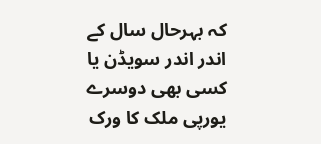کہ بہرحال سال کے اندر اندر سویڈن یا کسی بھی دوسرے یورپی ملک کا ورک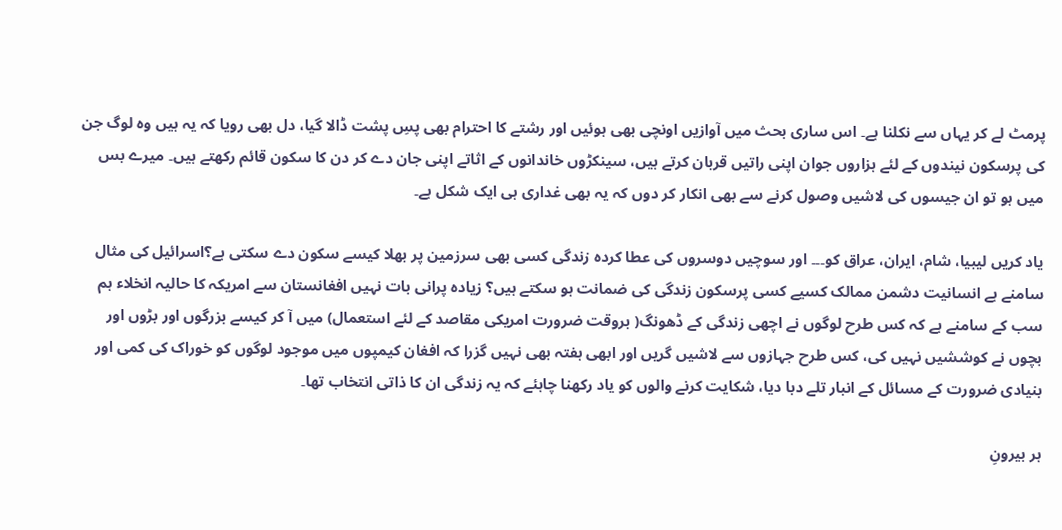پرمٹ لے کر یہاں سے نکلنا ہے۔ اس ساری بحث میں آوازیں اونچی بھی ہوئیں اور رشتے کا احترام بھی پسِ پشت ڈالا گیا، دل بھی رویا کہ یہ ہیں وہ لوگ جن کی پرسکون نیندوں کے لئے ہزاروں جوان اپنی راتیں قربان کرتے ہیں، سینکڑوں خاندانوں کے اثاتے اپنی جان دے کر دن کا سکون قائم رکھتے ہیں۔ میرے بس میں ہو تو ان جیسوں کی لاشیں وصول کرنے سے بھی انکار کر دوں کہ یہ بھی غداری ہی ایک شکل ہے۔

یاد کریں لیبیا، شام، ایران، عراق کو۔۔۔ اور سوچیں دوسروں کی عطا کردہ زندگی کسی بھی سرزمین پر بھلا کیسے سکون دے سکتی ہے؟اسرائیل کی مثال سامنے ہے انسانیت دشمن ممالک کسیے کسی پرسکون زندگی کی ضمانت ہو سکتے ہیں؟ زیادہ پرانی بات نہیں افغانستان سے امریکہ کا حالیہ انخلاء ہم سب کے سامنے ہے کہ کس طرح لوگوں نے اچھی زندگی کے ڈھونگ( بروقت ضرورت امریکی مقاصد کے لئے استعمال) میں آ کر کیسے بزرگوں اور بڑوں اور بچوں نے کوششیں نہیں کی، کس طرح جہازوں سے لاشیں گریں اور ابھی ہفتہ بھی نہیں گزرا کہ افغان کیمپوں میں موجود لوگوں کو خوراک کی کمی اور بنیادی ضرورت کے مسائل کے انبار تلے دبا دیا، شکایت کرنے والوں کو یاد رکھنا چاہئے کہ یہ زندگی ان کا ذاتی انتخاب تھا۔

ہر بیرونِ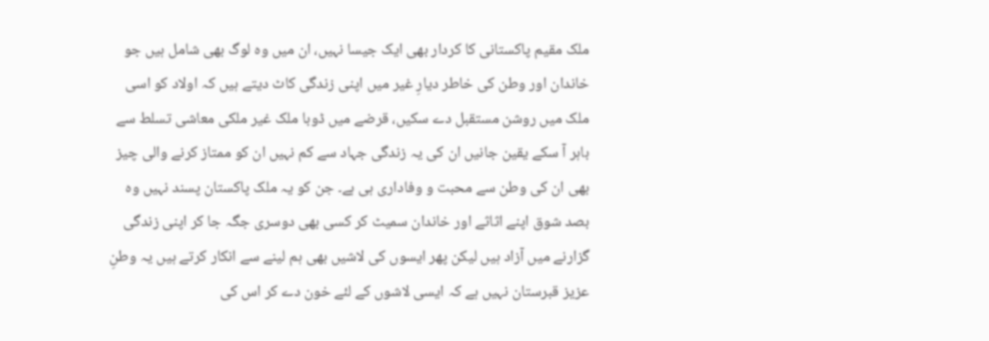ملک مقیم پاکستانی کا کردار بھی ایک جیسا نہیں، ان میں وہ لوگ بھی شامل ہیں جو خاندان اور وطن کی خاطر دیارِ غیر میں اپنی زندگی کاٹ دیتے ہیں کہ اولاد کو اسی ملک میں روشن مستقبل دے سکیں، قرضے میں ڈوبا ملک غیر ملکی معاشی تسلط سے باہر آ سکے یقین جانیں ان کی یہ زندگی جہاد سے کم نہیں ان کو ممتاز کرنے والی چیز بھی ان کی وطن سے محبت و وفاداری ہی ہے۔ جن کو یہ ملک پاکستان پسند نہیں وہ بصد شوق اپنے اثاثے اور خاندان سمیٹ کر کسی بھی دوسری جگہ جا کر اپنی زندگی گزارنے میں آزاد ہیں لیکن پھر ایسوں کی لاشیں بھی ہم لینے سے انکار کرتے ہیں یہ وطنِ عزیز قبرستان نہیں ہے کہ ایسی لاشوں کے لئے خون دے کر اس کی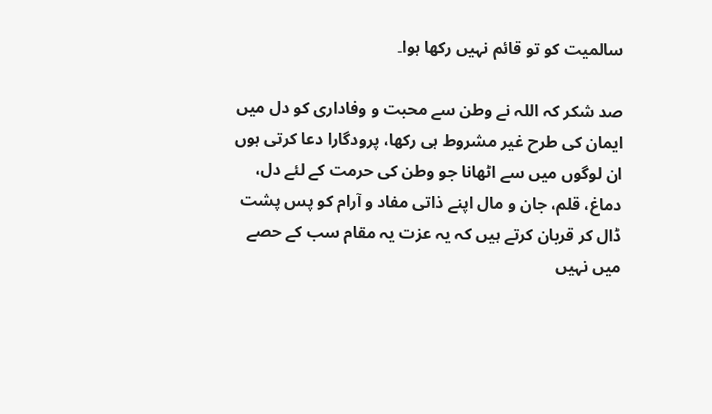سالمیت کو تو قائم نہیں رکھا ہوا۔

صد شکر کہ اللہ نے وطن سے محبت و وفاداری کو دل میں ایمان کی طرح غیر مشروط ہی رکھا، پرودگارا دعا کرتی ہوں ان لوگوں میں سے اٹھانا جو وطن کی حرمت کے لئے دل، دماغ، قلم، جان و مال اپنے ذاتی مفاد و آرام کو پس پشت ڈال کر قربان کرتے ہیں کہ یہ عزت یہ مقام سب کے حصے میں نہیں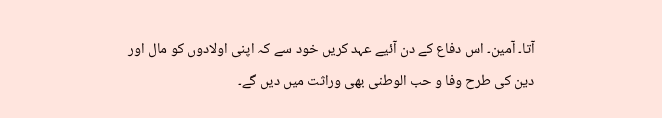آتا۔ آمین۔ اس دفاع کے دن آئیے عہد کریں خود سے کہ اپنی اولادوں کو مال اور دین کی طرح وفا و حب الوطنی بھی وراثت میں دیں گے۔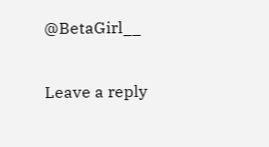@BetaGirl__

Leave a reply